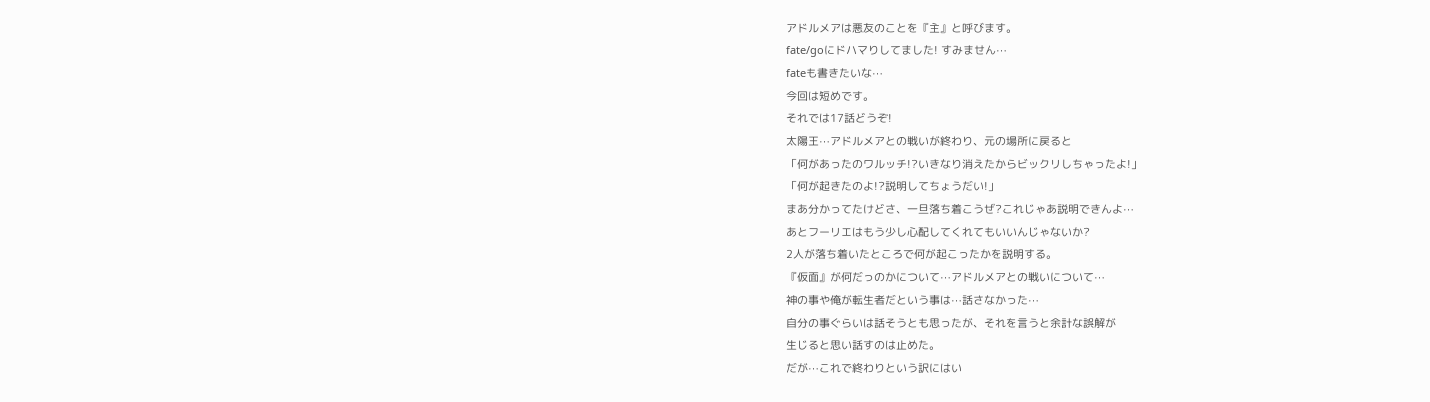アドルメアは悪友のことを『主』と呼びます。
fate/goにドハマりしてました! すみません⋯
fateも書きたいな⋯
今回は短めです。
それでは17話どうぞ!
太陽王⋯アドルメアとの戦いが終わり、元の場所に戻ると
「何があったのワルッチ!?いきなり消えたからビックリしちゃったよ!」
「何が起きたのよ!?説明してちょうだい!」
まあ分かってたけどさ、一旦落ち着こうぜ?これじゃあ説明できんよ⋯
あとフーリエはもう少し心配してくれてもいいんじゃないか?
2人が落ち着いたところで何が起こったかを説明する。
『仮面』が何だっのかについて⋯アドルメアとの戦いについて⋯
神の事や俺が転生者だという事は⋯話さなかった⋯
自分の事ぐらいは話そうとも思ったが、それを言うと余計な誤解が
生じると思い話すのは止めた。
だが⋯これで終わりという訳にはい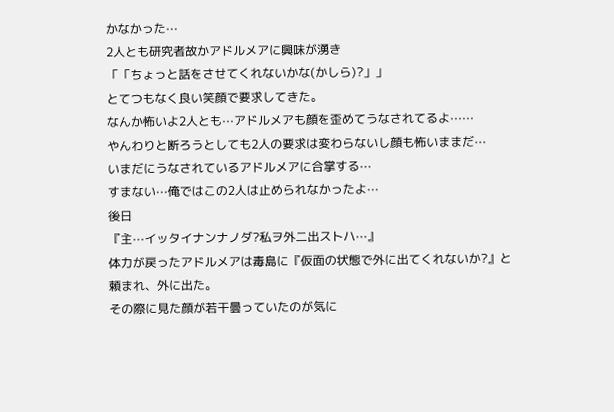かなかった⋯
2人とも研究者故かアドルメアに興味が湧き
「「ちょっと話をさせてくれないかな(かしら)?」」
とてつもなく良い笑顔で要求してきた。
なんか怖いよ2人とも⋯アドルメアも顔を歪めてうなされてるよ⋯⋯
やんわりと断ろうとしても2人の要求は変わらないし顔も怖いままだ⋯
いまだにうなされているアドルメアに合掌する⋯
すまない⋯俺ではこの2人は止められなかったよ⋯
後日
『主⋯イッタイナンナノダ?私ヲ外二出ストハ⋯』
体力が戻ったアドルメアは毒島に『仮面の状態で外に出てくれないか?』と
頼まれ、外に出た。
その際に見た顔が若干曇っていたのが気に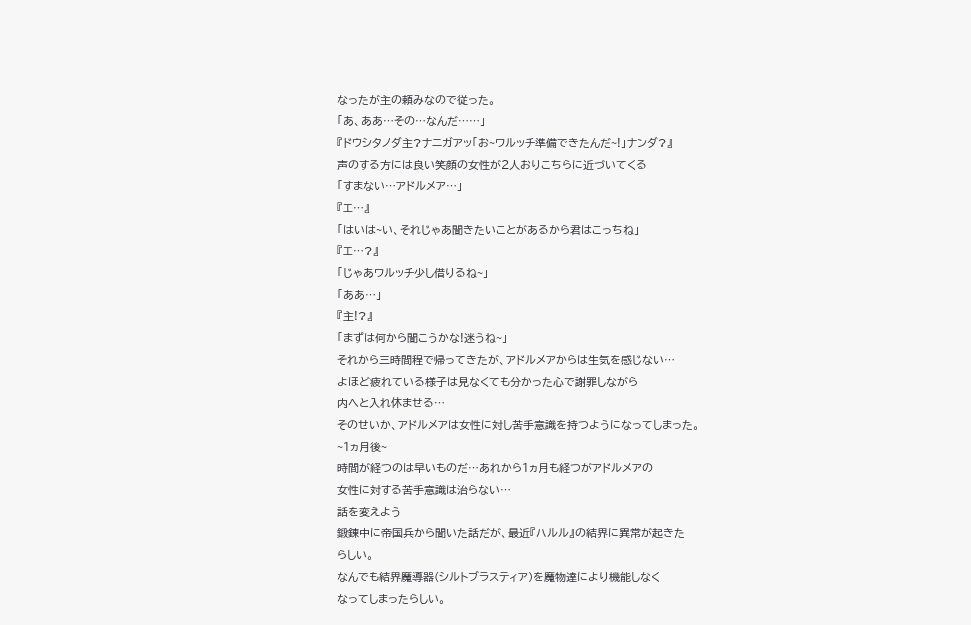なったが主の頼みなので従った。
「あ、ああ⋯その⋯なんだ⋯⋯」
『ドウシタノダ主?ナニガアッ「お~ワルッチ準備できたんだ~!」ナンダ?』
声のする方には良い笑顔の女性が2人おりこちらに近づいてくる
「すまない⋯アドルメア⋯」
『エ⋯』
「はいは~い、それじゃあ聞きたいことがあるから君はこっちね」
『エ⋯?』
「じゃあワルッチ少し借りるね~」
「ああ⋯」
『主!?』
「まずは何から聞こうかな!迷うね~」
それから三時間程で帰ってきたが、アドルメアからは生気を感じない⋯
よほど疲れている様子は見なくても分かった心で謝罪しながら
内へと入れ休ませる⋯
そのせいか、アドルメアは女性に対し苦手意識を持つようになってしまった。
~1ヵ月後~
時間が経つのは早いものだ⋯あれから1ヵ月も経つがアドルメアの
女性に対する苦手意識は治らない⋯
話を変えよう
鍛錬中に帝国兵から聞いた話だが、最近『ハルル』の結界に異常が起きた
らしい。
なんでも結界魔導器(シルトブラスティア)を魔物達により機能しなく
なってしまったらしい。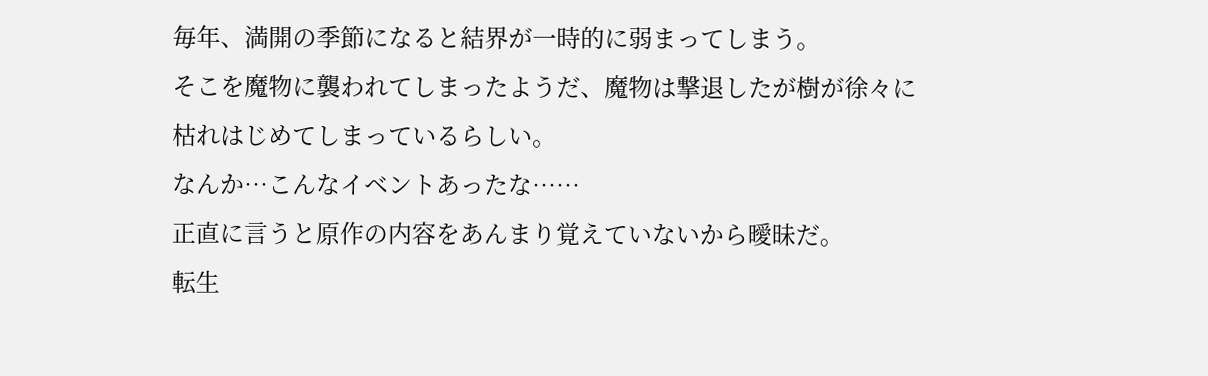毎年、満開の季節になると結界が一時的に弱まってしまう。
そこを魔物に襲われてしまったようだ、魔物は撃退したが樹が徐々に
枯れはじめてしまっているらしい。
なんか⋯こんなイベントあったな⋯⋯
正直に言うと原作の内容をあんまり覚えていないから曖昧だ。
転生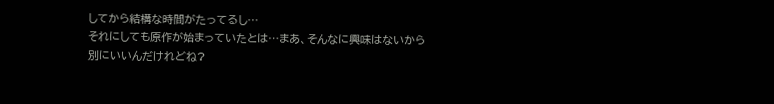してから結構な時間がたってるし⋯
それにしても原作が始まっていたとは⋯まあ、そんなに興味はないから
別にいいんだけれどね?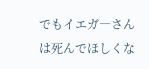でもイエガ―さんは死んでほしくな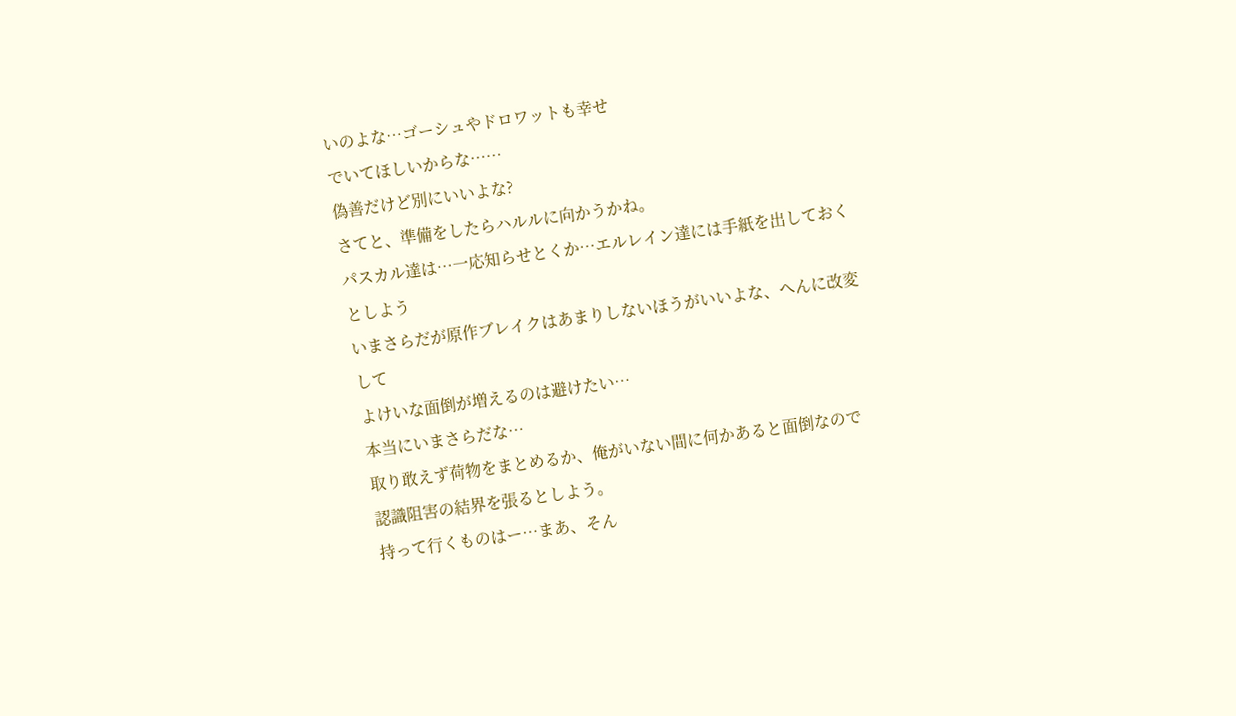いのよな⋯ゴーシュやドロワットも幸せ
でいてほしいからな⋯⋯
偽善だけど別にいいよな?
さてと、準備をしたらハルルに向かうかね。
パスカル達は⋯一応知らせとくか⋯エルレイン達には手紙を出しておくとしよう
いまさらだが原作ブレイクはあまりしないほうがいいよな、へんに改変して
よけいな面倒が増えるのは避けたい⋯
本当にいまさらだな⋯
取り敢えず荷物をまとめるか、俺がいない間に何かあると面倒なので
認識阻害の結界を張るとしよう。
持って行くものはー⋯まあ、そん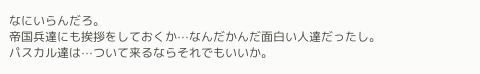なにいらんだろ。
帝国兵達にも挨拶をしておくか⋯なんだかんだ面白い人達だったし。
パスカル達は⋯ついて来るならそれでもいいか。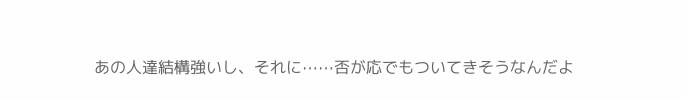あの人達結構強いし、それに⋯⋯否が応でもついてきそうなんだよ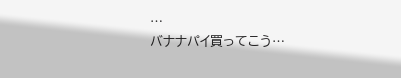⋯
バナナパイ買ってこう⋯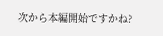次から本編開始ですかね?